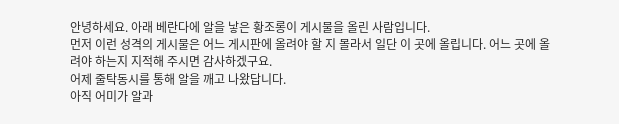안녕하세요. 아래 베란다에 알을 낳은 황조롱이 게시물을 올린 사람입니다.
먼저 이런 성격의 게시물은 어느 게시판에 올려야 할 지 몰라서 일단 이 곳에 올립니다. 어느 곳에 올려야 하는지 지적해 주시면 감사하겠구요.
어제 줄탁동시를 통해 알을 깨고 나왔답니다.
아직 어미가 알과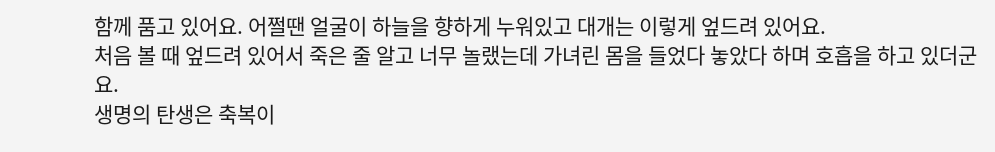함께 품고 있어요. 어쩔땐 얼굴이 하늘을 향하게 누워있고 대개는 이렇게 엎드려 있어요.
처음 볼 때 엎드려 있어서 죽은 줄 알고 너무 놀랬는데 가녀린 몸을 들었다 놓았다 하며 호흡을 하고 있더군요.
생명의 탄생은 축복이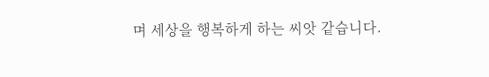며 세상을 행복하게 하는 씨앗 같습니다.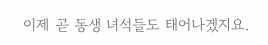이제 곧 동생 녀석들도 태어나겠지요.